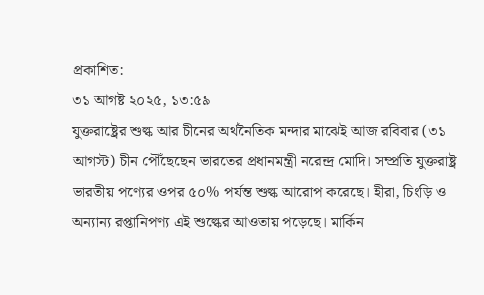প্রকাশিত:
৩১ আগষ্ট ২০২৫, ১৩:৫৯
যুক্তরাষ্ট্রের শুল্ক আর চীনের অর্থনৈতিক মন্দার মাঝেই আজ রবিবার (৩১ আগস্ট) চীন পৌঁছেছেন ভারতের প্রধানমন্ত্রী নরেন্দ্র মোদি। সম্প্রতি যুক্তরাষ্ট্র ভারতীয় পণ্যের ওপর ৫০% পর্যন্ত শুল্ক আরোপ করেছে। হীরা, চিংড়ি ও অন্যান্য রপ্তানিপণ্য এই শুল্কের আওতায় পড়েছে। মার্কিন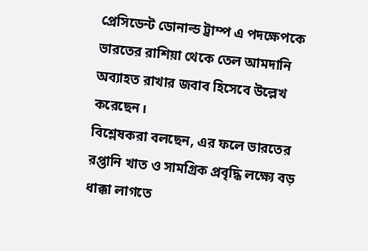প্রেসিডেন্ট ডোনাল্ড ট্রাম্প এ পদক্ষেপকে ভারতের রাশিয়া থেকে তেল আমদানি অব্যাহত রাখার জবাব হিসেবে উল্লেখ করেছেন।
বিশ্লেষকরা বলছেন, এর ফলে ভারতের রপ্তানি খাত ও সামগ্রিক প্রবৃদ্ধি লক্ষ্যে বড় ধাক্কা লাগতে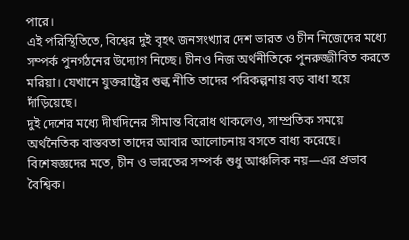পারে।
এই পরিস্থিতিতে, বিশ্বের দুই বৃহৎ জনসংখ্যার দেশ ভারত ও চীন নিজেদের মধ্যে সম্পর্ক পুনর্গঠনের উদ্যোগ নিচ্ছে। চীনও নিজ অর্থনীতিকে পুনরুজ্জীবিত করতে মরিয়া। যেখানে যুক্তরাষ্ট্রের শুল্ক নীতি তাদের পরিকল্পনায় বড় বাধা হয়ে দাঁড়িয়েছে।
দুই দেশের মধ্যে দীর্ঘদিনের সীমান্ত বিরোধ থাকলেও, সাম্প্রতিক সময়ে অর্থনৈতিক বাস্তবতা তাদের আবার আলোচনায় বসতে বাধ্য করেছে। বিশেষজ্ঞদের মতে, চীন ও ভারতের সম্পর্ক শুধু আঞ্চলিক নয়—এর প্রভাব বৈশ্বিক।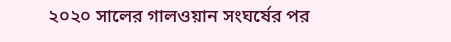২০২০ সালের গালওয়ান সংঘর্ষের পর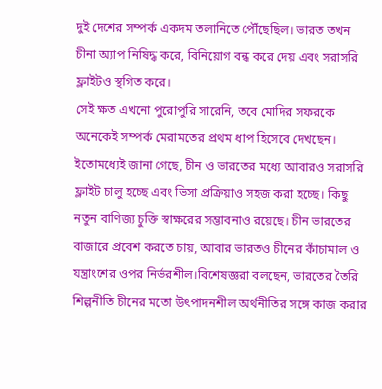দুই দেশের সম্পর্ক একদম তলানিতে পৌঁছেছিল। ভারত তখন চীনা অ্যাপ নিষিদ্ধ করে, বিনিয়োগ বন্ধ করে দেয় এবং সরাসরি ফ্লাইটও স্থগিত করে।
সেই ক্ষত এখনো পুরোপুরি সারেনি, তবে মোদির সফরকে অনেকেই সম্পর্ক মেরামতের প্রথম ধাপ হিসেবে দেখছেন। ইতোমধ্যেই জানা গেছে, চীন ও ভারতের মধ্যে আবারও সরাসরি ফ্লাইট চালু হচ্ছে এবং ভিসা প্রক্রিয়াও সহজ করা হচ্ছে। কিছু নতুন বাণিজ্য চুক্তি স্বাক্ষরের সম্ভাবনাও রয়েছে। চীন ভারতের বাজারে প্রবেশ করতে চায়, আবার ভারতও চীনের কাঁচামাল ও যন্ত্রাংশের ওপর নির্ভরশীল।বিশেষজ্ঞরা বলছেন, ভারতের তৈরি শিল্পনীতি চীনের মতো উৎপাদনশীল অর্থনীতির সঙ্গে কাজ করার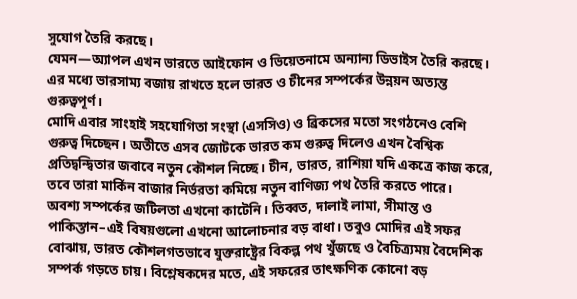সুযোগ তৈরি করছে।
যেমন—অ্যাপল এখন ভারতে আইফোন ও ভিয়েতনামে অন্যান্য ডিভাইস তৈরি করছে। এর মধ্যে ভারসাম্য বজায় রাখতে হলে ভারত ও চীনের সম্পর্কের উন্নয়ন অত্যন্ত গুরুত্বপূর্ণ।
মোদি এবার সাংহাই সহযোগিতা সংস্থা (এসসিও) ও ব্রিকসের মতো সংগঠনেও বেশি গুরুত্ব দিচ্ছেন। অতীতে এসব জোটকে ভারত কম গুরুত্ব দিলেও এখন বৈশ্বিক প্রতিদ্বন্দ্বিতার জবাবে নতুন কৌশল নিচ্ছে। চীন, ভারত, রাশিয়া যদি একত্রে কাজ করে, তবে তারা মার্কিন বাজার নির্ভরতা কমিয়ে নতুন বাণিজ্য পথ তৈরি করতে পারে।
অবশ্য সম্পর্কের জটিলতা এখনো কাটেনি। তিব্বত, দালাই লামা, সীমান্ত ও পাকিস্তান–এই বিষয়গুলো এখনো আলোচনার বড় বাধা। তবুও মোদির এই সফর বোঝায়, ভারত কৌশলগতভাবে যুক্তরাষ্ট্রের বিকল্প পথ খুঁজছে ও বৈচিত্র্যময় বৈদেশিক সম্পর্ক গড়তে চায়। বিশ্লেষকদের মতে, এই সফরের তাৎক্ষণিক কোনো বড়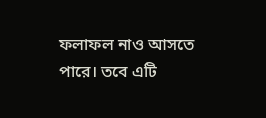ফলাফল নাও আসতে পারে। তবে এটি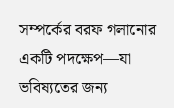সম্পর্কের বরফ গলানোর একটি পদক্ষেপ—যা ভবিষ্যতের জন্য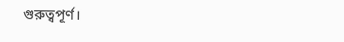গুরুত্বপূর্ণ।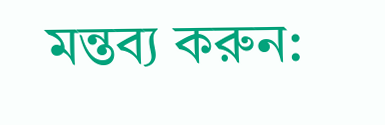মন্তব্য করুন: